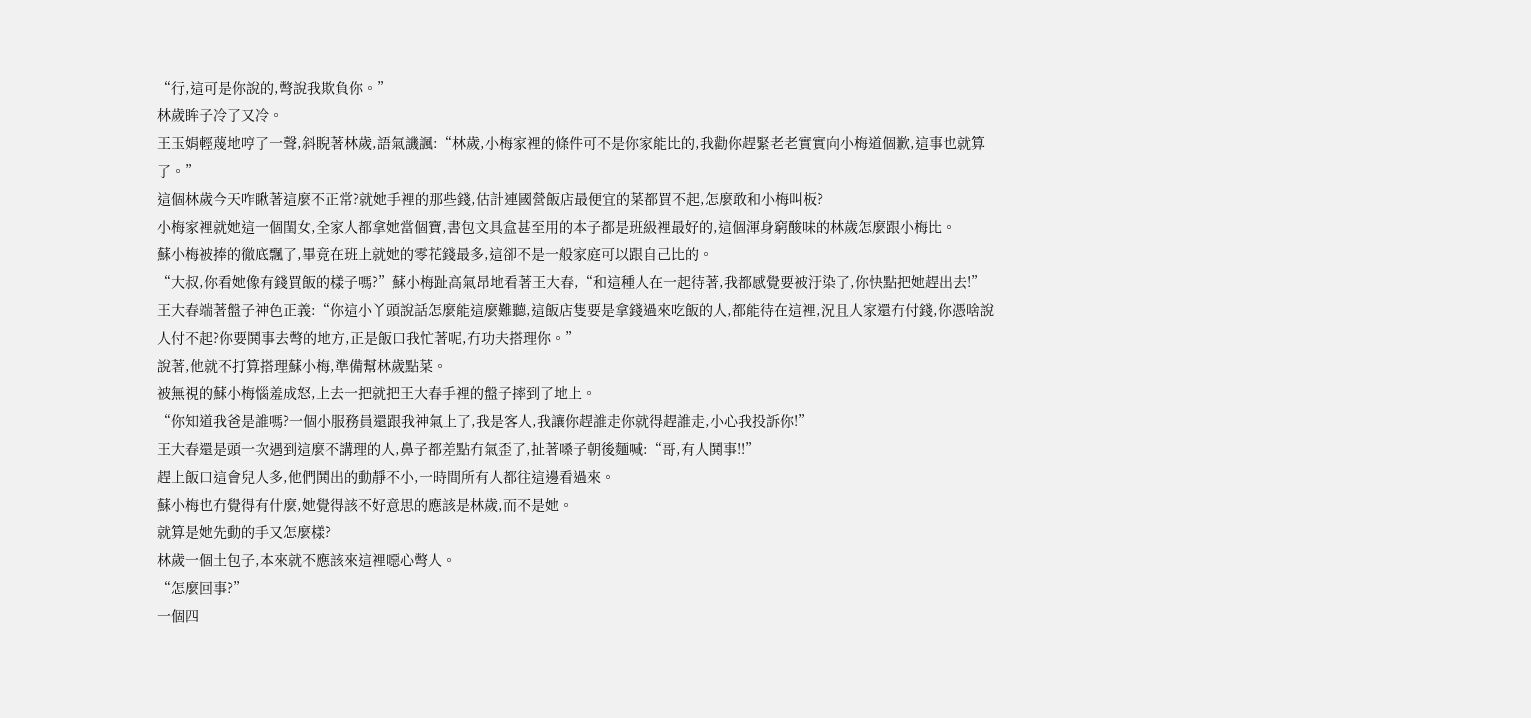“行,這可是你說的,彆說我欺負你。”
林歲眸子冷了又冷。
王玉娟輕蔑地哼了一聲,斜睨著林歲,語氣譏諷:“林歲,小梅家裡的條件可不是你家能比的,我勸你趕緊老老實實向小梅道個歉,這事也就算了。”
這個林歲今天咋瞅著這麼不正常?就她手裡的那些錢,估計連國營飯店最便宜的菜都買不起,怎麼敢和小梅叫板?
小梅家裡就她這一個閨女,全家人都拿她當個寶,書包文具盒甚至用的本子都是班級裡最好的,這個渾身窮酸味的林歲怎麼跟小梅比。
蘇小梅被捧的徹底飄了,畢竟在班上就她的零花錢最多,這卻不是一般家庭可以跟自己比的。
“大叔,你看她像有錢買飯的樣子嗎?”蘇小梅趾高氣昂地看著王大春,“和這種人在一起待著,我都感覺要被汙染了,你快點把她趕出去!”
王大春端著盤子神色正義:“你這小丫頭說話怎麼能這麼難聽,這飯店隻要是拿錢過來吃飯的人,都能待在這裡,況且人家還冇付錢,你憑啥說人付不起?你要鬨事去彆的地方,正是飯口我忙著呢,冇功夫搭理你。”
說著,他就不打算搭理蘇小梅,準備幫林歲點菜。
被無視的蘇小梅惱羞成怒,上去一把就把王大春手裡的盤子摔到了地上。
“你知道我爸是誰嗎?一個小服務員還跟我神氣上了,我是客人,我讓你趕誰走你就得趕誰走,小心我投訴你!”
王大春還是頭一次遇到這麼不講理的人,鼻子都差點冇氣歪了,扯著嗓子朝後麵喊:“哥,有人鬨事!!”
趕上飯口這會兒人多,他們鬨出的動靜不小,一時間所有人都往這邊看過來。
蘇小梅也冇覺得有什麼,她覺得該不好意思的應該是林歲,而不是她。
就算是她先動的手又怎麼樣?
林歲一個土包子,本來就不應該來這裡噁心彆人。
“怎麼回事?”
一個四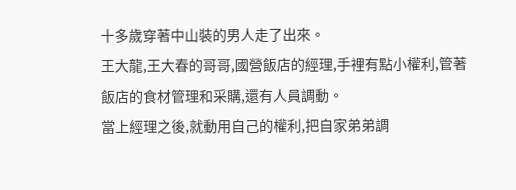十多歲穿著中山裝的男人走了出來。
王大龍,王大春的哥哥,國營飯店的經理,手裡有點小權利,管著飯店的食材管理和采購,還有人員調動。
當上經理之後,就動用自己的權利,把自家弟弟調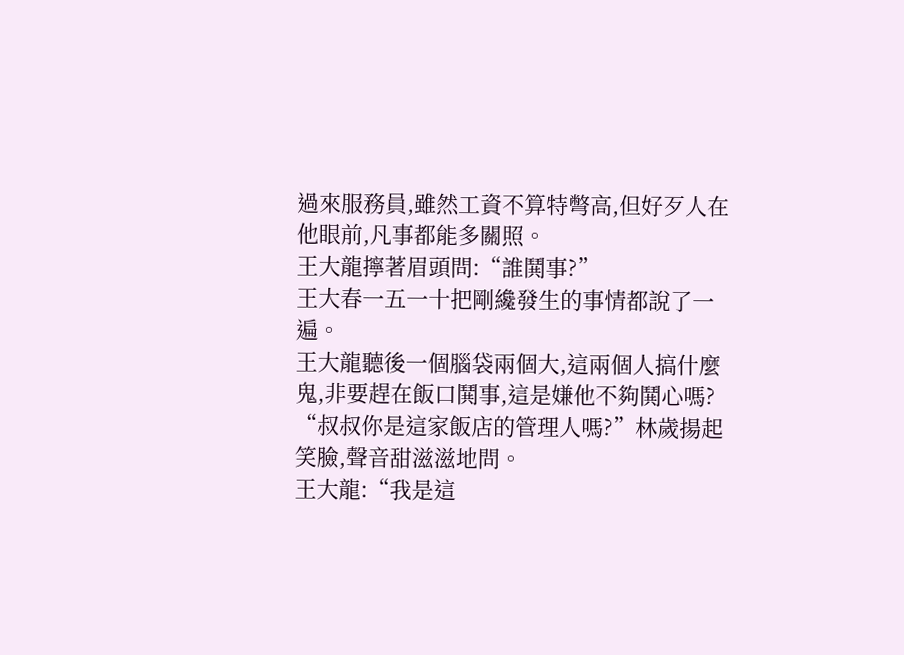過來服務員,雖然工資不算特彆高,但好歹人在他眼前,凡事都能多關照。
王大龍擰著眉頭問:“誰鬨事?”
王大春一五一十把剛纔發生的事情都說了一遍。
王大龍聽後一個腦袋兩個大,這兩個人搞什麼鬼,非要趕在飯口鬨事,這是嫌他不夠鬨心嗎?
“叔叔你是這家飯店的管理人嗎?”林歲揚起笑臉,聲音甜滋滋地問。
王大龍:“我是這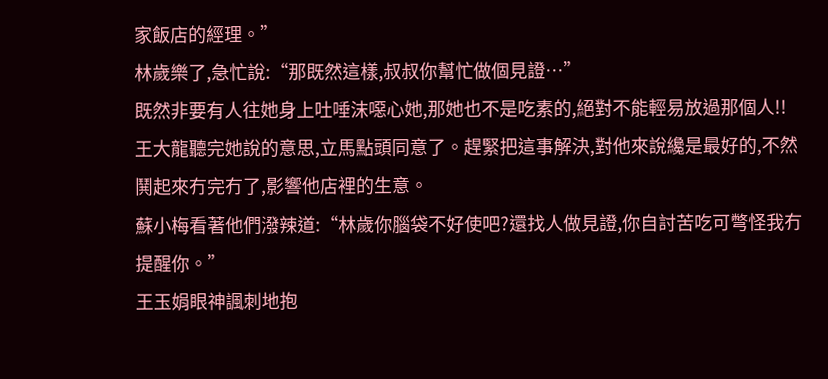家飯店的經理。”
林歲樂了,急忙說:“那既然這樣,叔叔你幫忙做個見證…”
既然非要有人往她身上吐唾沫噁心她,那她也不是吃素的,絕對不能輕易放過那個人!!
王大龍聽完她說的意思,立馬點頭同意了。趕緊把這事解決,對他來說纔是最好的,不然鬨起來冇完冇了,影響他店裡的生意。
蘇小梅看著他們潑辣道:“林歲你腦袋不好使吧?還找人做見證,你自討苦吃可彆怪我冇提醒你。”
王玉娟眼神諷刺地抱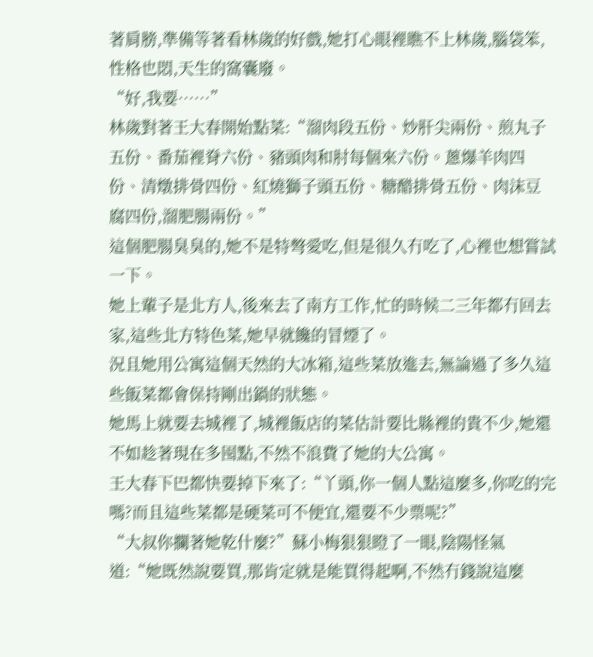著肩膀,準備等著看林歲的好戲,她打心眼裡瞧不上林歲,腦袋笨,性格也悶,天生的窩囊廢。
“好,我要……”
林歲對著王大春開始點菜:“溜肉段五份、炒肝尖兩份、煎丸子五份、番茄裡脊六份、豬頭肉和肘每個來六份。蔥爆羊肉四份、清燉排骨四份、紅燒獅子頭五份、糖醋排骨五份、肉沫豆腐四份,溜肥腸兩份。”
這個肥腸臭臭的,她不是特彆愛吃,但是很久冇吃了,心裡也想嘗試一下。
她上輩子是北方人,後來去了南方工作,忙的時候二三年都冇回去家,這些北方特色菜,她早就饞的冒煙了。
況且她用公寓這個天然的大冰箱,這些菜放進去,無論過了多久這些飯菜都會保持剛出鍋的狀態。
她馬上就要去城裡了,城裡飯店的菜估計要比縣裡的貴不少,她還不如趁著現在多囤點,不然不浪費了她的大公寓。
王大春下巴都快要掉下來了:“丫頭,你一個人點這麼多,你吃的完嗎?而且這些菜都是硬菜可不便宜,還要不少票呢?”
“大叔你攔著她乾什麼?”蘇小梅狠狠瞪了一眼,陰陽怪氣道:“她既然說要買,那肯定就是能買得起啊,不然冇錢說這麼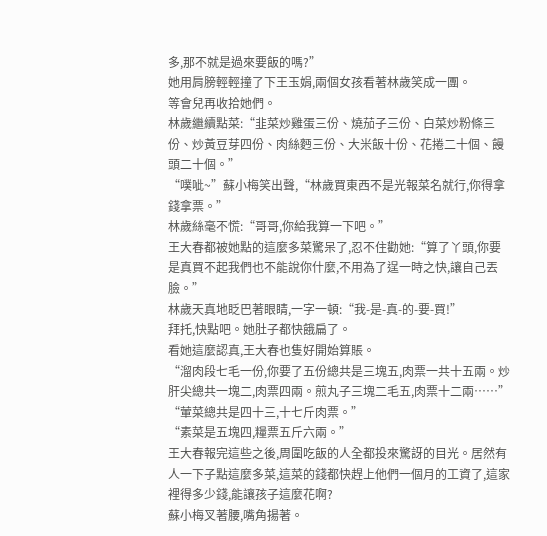多,那不就是過來要飯的嗎?”
她用肩膀輕輕撞了下王玉娟,兩個女孩看著林歲笑成一團。
等會兒再收拾她們。
林歲繼續點菜:“韭菜炒雞蛋三份、燒茄子三份、白菜炒粉條三份、炒黃豆芽四份、肉絲麪三份、大米飯十份、花捲二十個、饅頭二十個。”
“噗呲~”蘇小梅笑出聲,“林歲買東西不是光報菜名就行,你得拿錢拿票。”
林歲絲毫不慌:“哥哥,你給我算一下吧。”
王大春都被她點的這麼多菜驚呆了,忍不住勸她:“算了丫頭,你要是真買不起我們也不能說你什麼,不用為了逞一時之快,讓自己丟臉。”
林歲天真地眨巴著眼睛,一字一頓:“我-是-真-的-要-買!”
拜托,快點吧。她肚子都快餓扁了。
看她這麼認真,王大春也隻好開始算賬。
“溜肉段七毛一份,你要了五份總共是三塊五,肉票一共十五兩。炒肝尖總共一塊二,肉票四兩。煎丸子三塊二毛五,肉票十二兩……”
“葷菜總共是四十三,十七斤肉票。”
“素菜是五塊四,糧票五斤六兩。”
王大春報完這些之後,周圍吃飯的人全都投來驚訝的目光。居然有人一下子點這麼多菜,這菜的錢都快趕上他們一個月的工資了,這家裡得多少錢,能讓孩子這麼花啊?
蘇小梅叉著腰,嘴角揚著。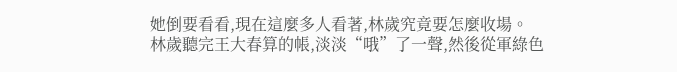她倒要看看,現在這麼多人看著,林歲究竟要怎麼收場。
林歲聽完王大春算的帳,淡淡“哦”了一聲,然後從軍綠色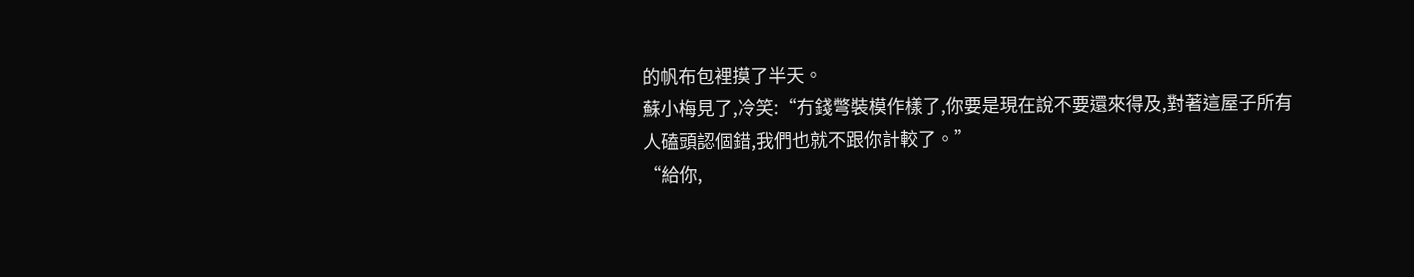的帆布包裡摸了半天。
蘇小梅見了,冷笑:“冇錢彆裝模作樣了,你要是現在說不要還來得及,對著這屋子所有人磕頭認個錯,我們也就不跟你計較了。”
“給你,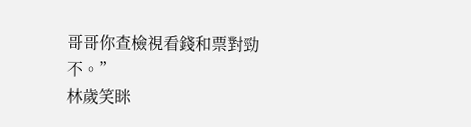哥哥你查檢視看錢和票對勁不。”
林歲笑眯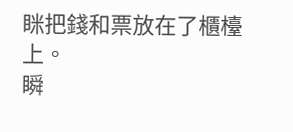眯把錢和票放在了櫃檯上。
瞬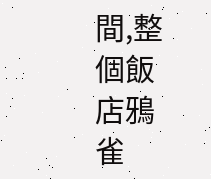間,整個飯店鴉雀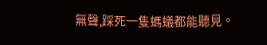無聲,踩死一隻螞蟻都能聽見。